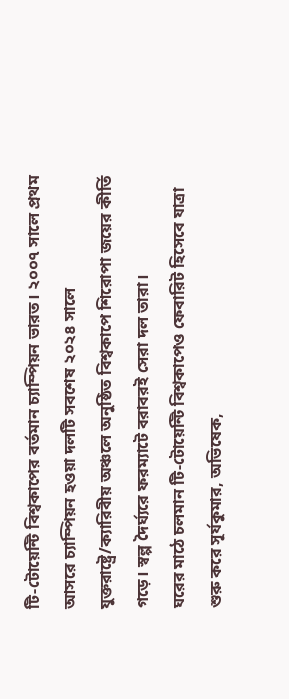টি-টোয়েন্টি বিশ্বকাপের বর্তমান চ্যাম্পিয়ন ভারত। ২০০৭ সালে প্রথম আসরে চ্যাম্পিয়ন হওয়া দলটি সবশেষ ২০২৪ সালে যুক্তরাষ্ট্রে/ক্যারিবীয় অঞ্চলে অনুষ্ঠিত বিশ্বকাপে শিরোপা জয়ের কীর্তি গড়ে। স্বল্প দৈর্ঘ্যরে ফরম্যাটে বরাবরই সেরা দল তারা।
ঘরের মাঠে চলমান টি-টোয়েন্টি বিশ্বকাপেও ফেবারিট হিসেবে যাত্রা শুরু করে সূর্যকুমার, অভিষেক,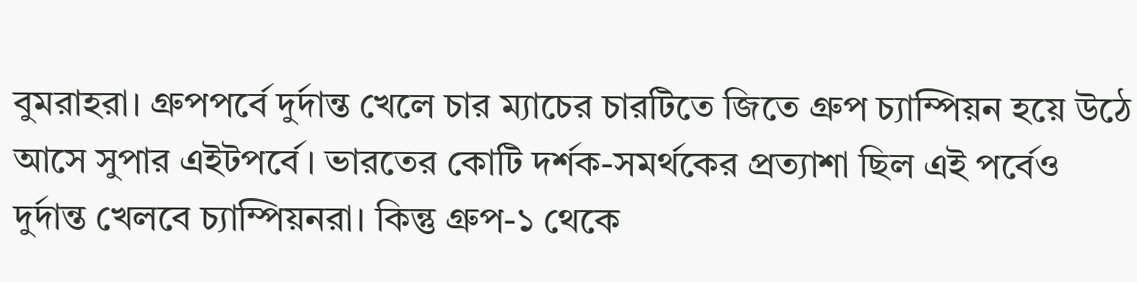বুমরাহরা। গ্রুপপর্বে দুর্দান্ত খেলে চার ম্যাচের চারটিতে জিতে গ্রুপ চ্যাম্পিয়ন হয়ে উঠে আসে সুপার এইটপর্বে। ভারতের কোটি দর্শক-সমর্থকের প্রত্যাশা ছিল এই পর্বেও দুর্দান্ত খেলবে চ্যাম্পিয়নরা। কিন্তু গ্রুপ-১ থেকে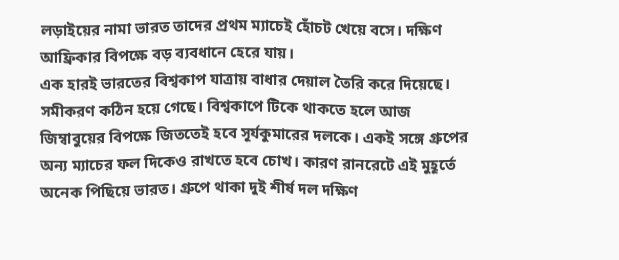লড়াইয়ের নামা ভারত তাদের প্রথম ম্যাচেই হোঁচট খেয়ে বসে। দক্ষিণ আফ্রিকার বিপক্ষে বড় ব্যবধানে হেরে যায়।
এক হারই ভারতের বিশ্বকাপ যাত্রায় বাধার দেয়াল তৈরি করে দিয়েছে। সমীকরণ কঠিন হয়ে গেছে। বিশ্বকাপে টিকে থাকতে হলে আজ জিম্বাবুয়ের বিপক্ষে জিততেই হবে সূর্যকুমারের দলকে। একই সঙ্গে গ্রুপের অন্য ম্যাচের ফল দিকেও রাখতে হবে চোখ। কারণ রানরেটে এই মুহূর্তে অনেক পিছিয়ে ভারত। গ্রুপে থাকা দুই শীর্ষ দল দক্ষিণ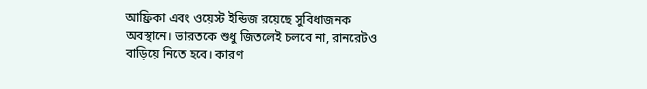আফ্রিকা এবং ওয়েস্ট ইন্ডিজ রয়েছে সুবিধাজনক অবস্থানে। ভারতকে শুধু জিতলেই চলবে না, রানরেটও বাড়িয়ে নিতে হবে। কারণ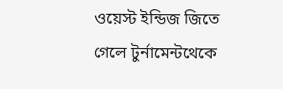ওয়েস্ট ইন্ডিজ জিতে গেলে টুর্নামেন্টথেকে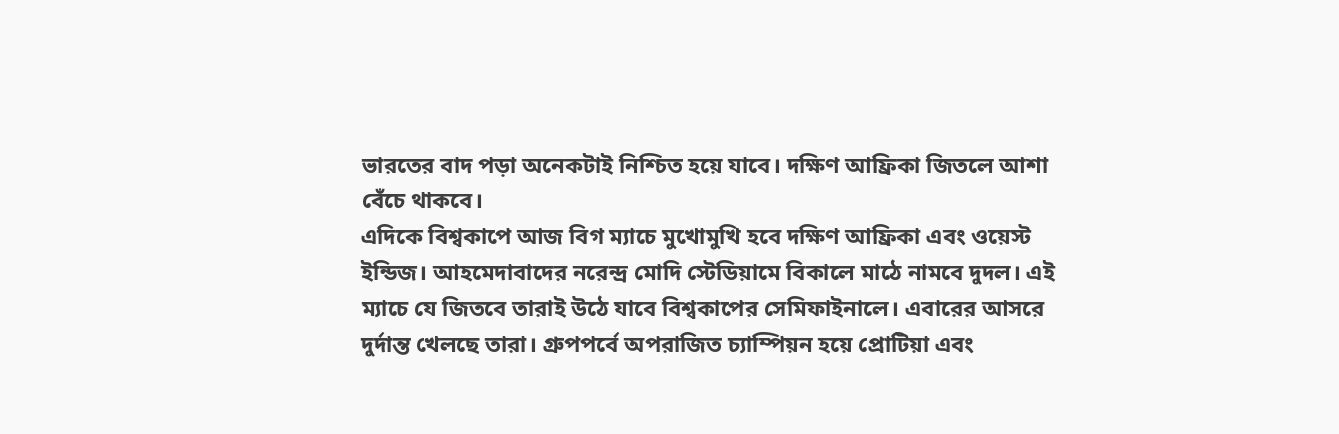ভারতের বাদ পড়া অনেকটাই নিশ্চিত হয়ে যাবে। দক্ষিণ আফ্রিকা জিতলে আশা বেঁচে থাকবে।
এদিকে বিশ্বকাপে আজ বিগ ম্যাচে মুখোমুখি হবে দক্ষিণ আফ্রিকা এবং ওয়েস্ট ইন্ডিজ। আহমেদাবাদের নরেন্দ্র মোদি স্টেডিয়ামে বিকালে মাঠে নামবে দুদল। এই ম্যাচে যে জিতবে তারাই উঠে যাবে বিশ্বকাপের সেমিফাইনালে। এবারের আসরে দুর্দান্ত খেলছে তারা। গ্রুপপর্বে অপরাজিত চ্যাম্পিয়ন হয়ে প্রোটিয়া এবং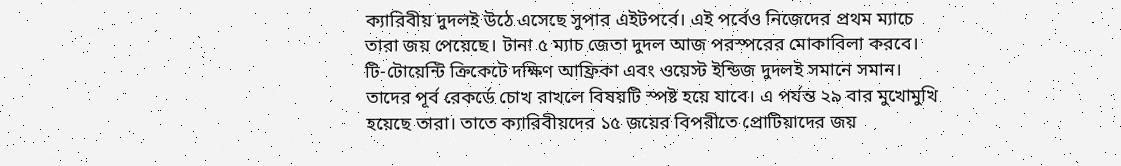ক্যারিবীয় দুদলই উঠে এসেছে সুপার এইটপর্বে। এই পর্বেও নিজেদের প্রথম ম্যাচে তারা জয় পেয়েছে। টানা ৫ ম্যাচ জেতা দুদল আজ পরস্পরের মোকাবিলা করবে।
টি-টোয়েন্টি ক্রিকেটে দক্ষিণ আফ্রিকা এবং ওয়েস্ট ইন্ডিজ দুদলই সমানে সমান। তাদের পূর্ব রেকর্ডে চোখ রাখলে বিষয়টি স্পষ্ট হয়ে যাবে। এ পর্যন্ত ২৯ বার মুখোমুখি হয়েছে তারা। তাতে ক্যারিবীয়দের ১৫ জয়ের বিপরীতে প্রোটিয়াদের জয়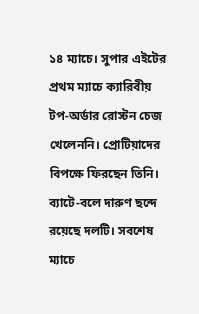১৪ ম্যাচে। সুপার এইটের প্রথম ম্যাচে ক্যারিবীয় টপ-অর্ডার রোস্টন চেজ খেলেননি। প্রোটিয়াদের বিপক্ষে ফিরছেন তিনি। ব্যাটে-বলে দারুণ ছন্দে রয়েছে দলটি। সবশেষ ম্যাচে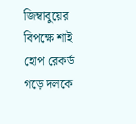জিম্বাবুয়ের বিপক্ষে শাই হোপ রেকর্ড গড়ে দলকে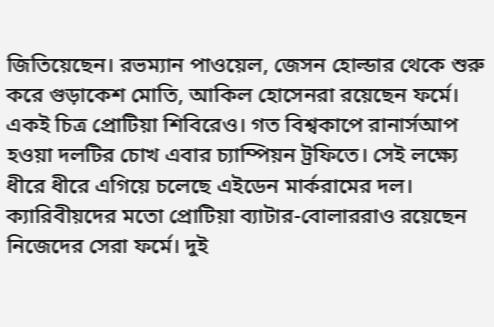জিতিয়েছেন। রভম্যান পাওয়েল, জেসন হোল্ডার থেকে শুরু করে গুড়াকেশ মোতি, আকিল হোসেনরা রয়েছেন ফর্মে।
একই চিত্র প্রোটিয়া শিবিরেও। গত বিশ্বকাপে রানার্সআপ হওয়া দলটির চোখ এবার চ্যাম্পিয়ন ট্রফিতে। সেই লক্ষ্যে ধীরে ধীরে এগিয়ে চলেছে এইডেন মার্করামের দল। ক্যারিবীয়দের মতো প্রোটিয়া ব্যাটার-বোলাররাও রয়েছেন নিজেদের সেরা ফর্মে। দুই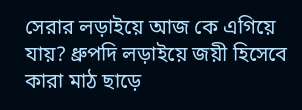সেরার লড়াইয়ে আজ কে এগিয়ে যায়? ধ্রুপদি লড়াইয়ে জয়ী হিসেবে কারা মাঠ ছাড়ে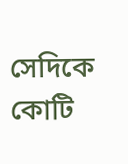সেদিকে কোটি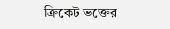ক্রিকেট ভক্তের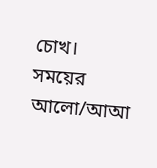চোখ।
সময়ের আলো/আআ